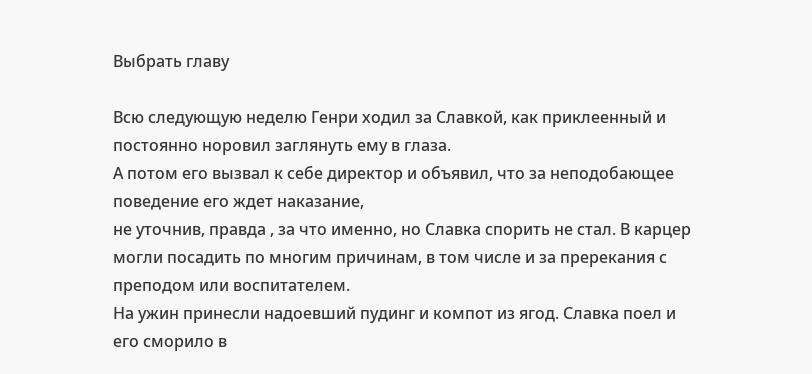Выбрать главу

Всю следующую неделю Генри ходил за Славкой, как приклеенный и постоянно норовил заглянуть ему в глаза.
А потом его вызвал к себе директор и объявил, что за неподобающее поведение его ждет наказание,
не уточнив, правда , за что именно, но Славка спорить не стал. В карцер могли посадить по многим причинам, в том числе и за пререкания с преподом или воспитателем.
На ужин принесли надоевший пудинг и компот из ягод. Славка поел и его сморило в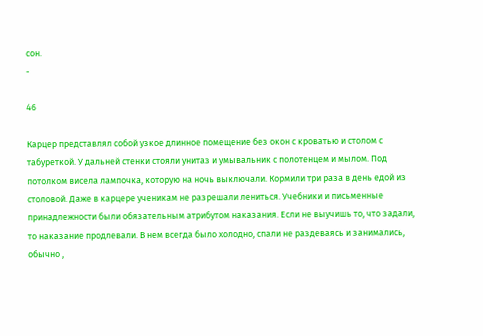сон.
-

46

Карцер представлял собой узкое длинное помещение без окон с кроватью и столом с табуреткой. У дальней стенки стояли унитаз и умывальник с полотенцем и мылом. Под потолком висела лампочка, которую на ночь выключали. Кормили три раза в день едой из столовой. Даже в карцере ученикам не разрешали лениться. Учебники и письменные принадлежности были обязательным атрибутом наказания. Если не выучишь то, что задали, то наказание продлевали. В нем всегда было холодно, спали не раздеваясь и занимались, обычно ,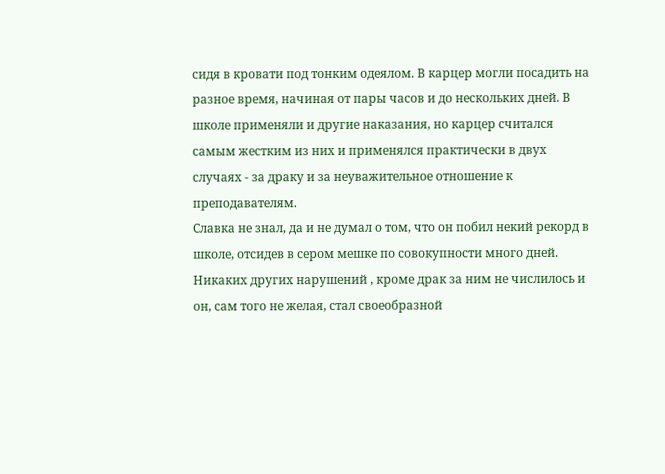сидя в кровати под тонким одеялом. В карцер могли посадить на разное время, начиная от пары часов и до нескольких дней. В школе применяли и другие наказания, но карцер считался самым жестким из них и применялся практически в двух случаях - за драку и за неуважительное отношение к преподавателям.
Славка не знал, да и не думал о том, что он побил некий рекорд в школе, отсидев в сером мешке по совокупности много дней. Никаких других нарушений , кроме драк за ним не числилось и он, сам того не желая, стал своеобразной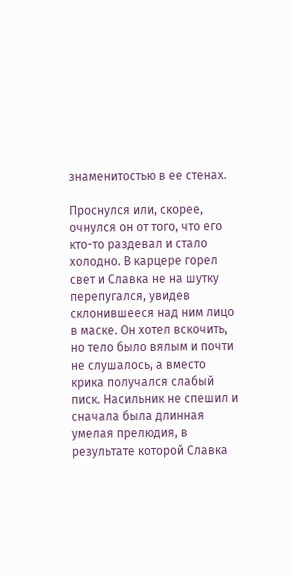знаменитостью в ее стенах.

Проснулся или, скорее, очнулся он от того, что его кто-то раздевал и стало холодно. В карцере горел свет и Славка не на шутку перепугался, увидев склонившееся над ним лицо в маске. Он хотел вскочить, но тело было вялым и почти не слушалось, а вместо крика получался слабый писк. Насильник не спешил и сначала была длинная умелая прелюдия, в результате которой Славка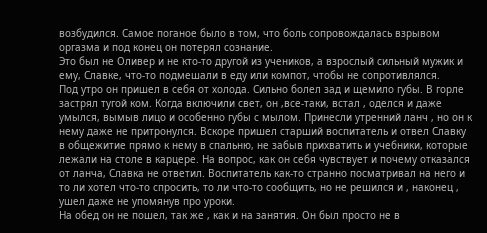возбудился. Самое поганое было в том, что боль сопровождалась взрывом оргазма и под конец он потерял сознание.
Это был не Оливер и не кто-то другой из учеников, а взрослый сильный мужик и ему, Славке, что-то подмешали в еду или компот, чтобы не сопротивлялся.
Под утро он пришел в себя от холода. Сильно болел зад и щемило губы. В горле застрял тугой ком. Когда включили свет, он ,все-таки, встал , оделся и даже умылся, вымыв лицо и особенно губы с мылом. Принесли утренний ланч , но он к нему даже не притронулся. Вскоре пришел старший воспитатель и отвел Славку в общежитие прямо к нему в спальню, не забыв прихватить и учебники, которые лежали на столе в карцере. На вопрос, как он себя чувствует и почему отказался от ланча, Славка не ответил. Воспитатель как-то странно посматривал на него и то ли хотел что-то спросить, то ли что-то сообщить, но не решился и , наконец , ушел даже не упомянув про уроки.
На обед он не пошел, так же , как и на занятия. Он был просто не в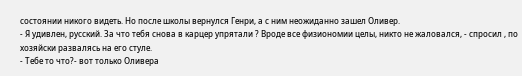состоянии никого видеть. Но после школы вернулся Генри, а с ним неожиданно зашел Оливер.
- Я удивлен, русский. За что тебя снова в карцер упрятали ? Вроде все физиономии целы, никто не жаловался, - спросил , по хозяйски развалясь на его стуле.
- Тебе то что?- вот только Оливера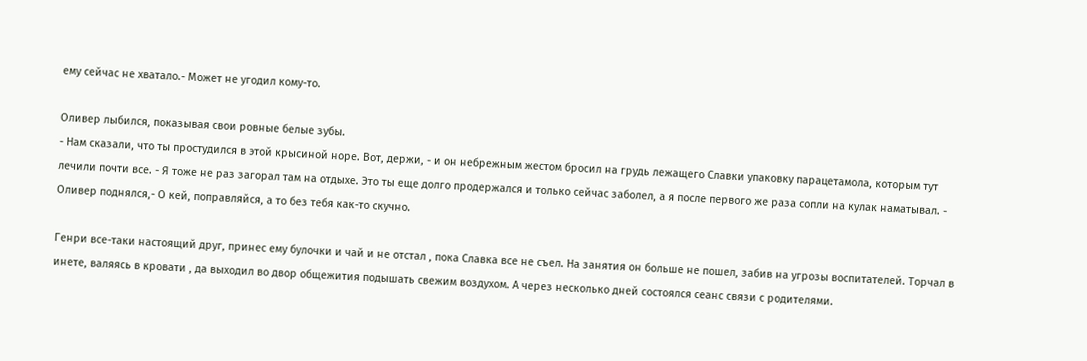ему сейчас не хватало.- Может не угодил кому-то.

Оливер лыбился, показывая свои ровные белые зубы.
- Нам сказали, что ты простудился в этой крысиной норе. Вот, держи, - и он небрежным жестом бросил на грудь лежащего Славки упаковку парацетамола, которым тут лечили почти все. - Я тоже не раз загорал там на отдыхе. Это ты еще долго продержался и только сейчас заболел, а я после первого же раза сопли на кулак наматывал. - Оливер поднялся,- О кей, поправляйся, а то без тебя как-то скучно.

Генри все-таки настоящий друг, принес ему булочки и чай и не отстал , пока Славка все не съел. На занятия он больше не пошел, забив на угрозы воспитателей. Торчал в инете, валяясь в кровати , да выходил во двор общежития подышать свежим воздухом. А через несколько дней состоялся сеанс связи с родителями.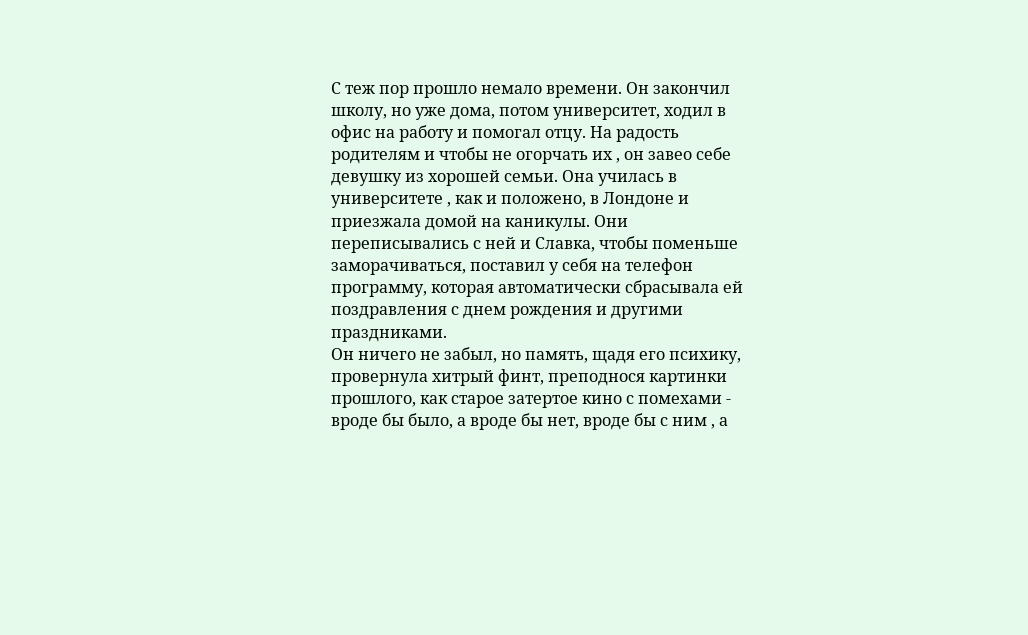С теж пор прошло немало времени. Он закончил школу, но уже дома, потом университет, ходил в офис на работу и помогал отцу. На радость родителям и чтобы не огорчать их , он завео себе девушку из хорошей семьи. Она училась в университете , как и положено, в Лондоне и приезжала домой на каникулы. Они переписывались с ней и Славка, чтобы поменьше заморачиваться, поставил у себя на телефон программу, которая автоматически сбрасывала ей поздравления с днем рождения и другими праздниками.
Он ничего не забыл, но память, щадя его психику, провернула хитрый финт, преподнося картинки прошлого, как старое затертое кино с помехами - вроде бы было, а вроде бы нет, вроде бы с ним , а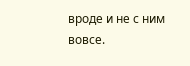вроде и не с ним вовсе.